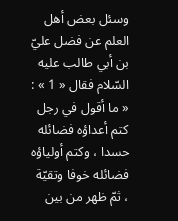وسئل بعض أهل العلم عن فضل عليّ بن أبي طالب عليه السّلام فقال « 1 » :
« ما أقول في رجل كتم أعداؤه فضائله حسدا ، وكتم أولياؤه فضائله خوفا وتقيّة ، ثمّ ظهر من بين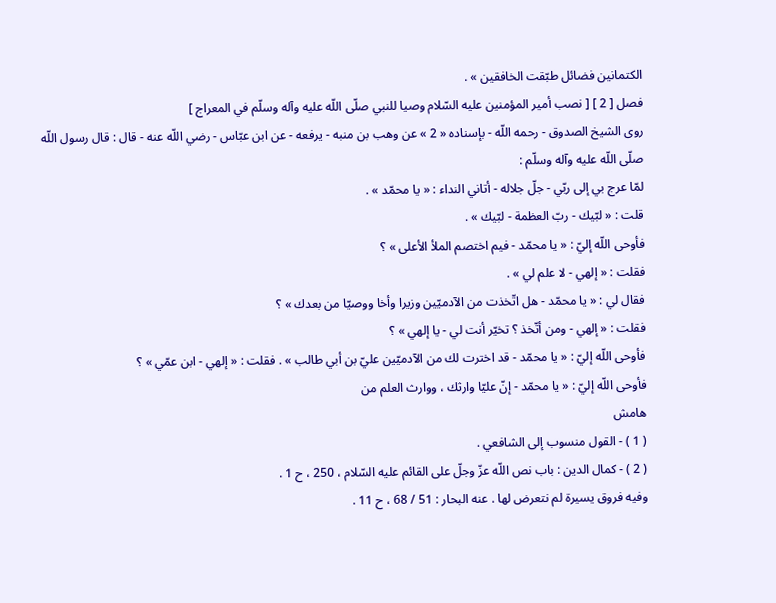الكتمانين فضائل طبّقت الخافقين » .
فصل [ 2 ] [ نصب أمير المؤمنين عليه السّلام وصيا للنبي صلّى اللّه عليه وآله وسلّم في المعراج ]
روى الشيخ الصدوق - رحمه اللّه - بإسناده « 2 » عن وهب بن منبه - يرفعه - عن ابن عبّاس - رضي اللّه عنه - قال : قال رسول اللّه صلّى اللّه عليه وآله وسلّم :
لمّا عرج بي إلى ربّي - جلّ جلاله - أتاني النداء : « يا محمّد » .
قلت : « لبّيك - ربّ العظمة - لبّيك » .
فأوحى اللّه إليّ : « يا محمّد - فيم اختصم الملأ الأعلى » ؟
فقلت : « إلهي - لا علم لي » .
فقال لي : « يا محمّد - هل اتّخذت من الآدميّين وزيرا وأخا ووصيّا من بعدك » ؟
فقلت : « إلهي - ومن أتّخذ ؟ تخيّر أنت لي - يا إلهي » ؟
فأوحى اللّه إليّ : « يا محمّد - قد اخترت لك من الآدميّين عليّ بن أبي طالب » . فقلت : « إلهي - ابن عمّي » ؟
فأوحى اللّه إليّ : « يا محمّد - إنّ عليّا وارثك ، ووارث العلم من
هامش
( 1 ) - القول منسوب إلى الشافعي .
( 2 ) - كمال الدين : باب نص اللّه عزّ وجلّ على القائم عليه السّلام ، 250 ، ح 1 .
وفيه فروق يسيرة لم نتعرض لها . عنه البحار : 51 / 68 ، ح 11 .